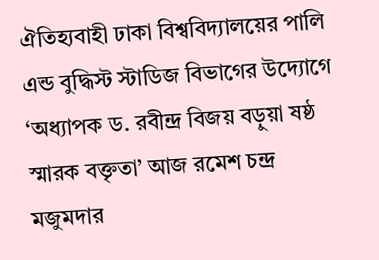ঐতিহ্যবাহী ঢাকা বিশ্ববিদ্যালয়ের পালি এন্ড বুদ্ধিস্ট স্টাডিজ বিভাগের উদ্যোগে ‘অধ্যাপক ড. রবীন্দ্র বিজয় বড়ুয়া ষষ্ঠ স্মারক বক্তৃতা’ আজ রমেশ চন্দ্র মজুমদার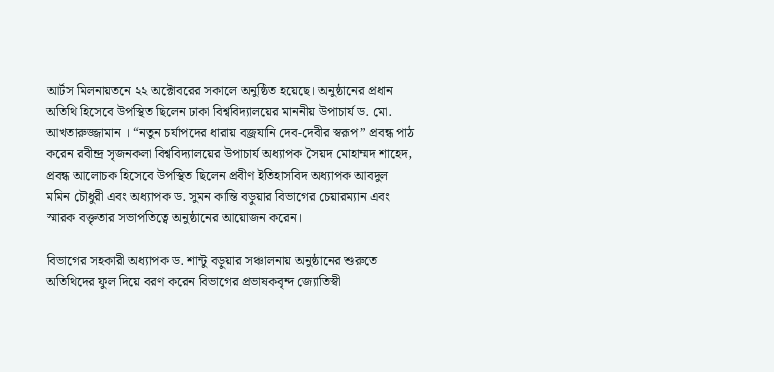আর্টস মিলনায়তনে ২২ অক্টোবরের সকালে অনুষ্ঠিত হয়েছে। অনুষ্ঠানের প্রধান অতিথি হিসেবে উপস্থিত ছিলেন ঢাকা বিশ্ববিদ্যালয়ের মাননীয় উপাচার্য ড. মো. আখতারুজ্জামান । “নতুন চর্যাপদের ধারায় বজ্রযানি দেব-দেবীর স্বরূপ” প্রবন্ধ পাঠ করেন রবীন্দ্র সৃজনকলা বিশ্ববিদ্যালয়ের উপাচার্য অধ্যাপক সৈয়দ মোহাম্মদ শাহেদ, প্রবন্ধ আলোচক হিসেবে উপস্থিত ছিলেন প্রবীণ ইতিহাসবিদ অধ্যাপক আবদুল মমিন চৌধুরী এবং অধ্যাপক ড. সুমন কান্তি বড়ুয়ার বিভাগের চেয়ারম্যান এবং স্মারক বক্তৃতার সভাপতিত্বে অনুষ্ঠানের আয়োজন করেন।

বিভাগের সহকারী অধ্যাপক ড. শান্টু বড়ুয়ার সঞ্চালনায় অনুষ্ঠানের শুরুতে অতিথিদের ফুল দিয়ে বরণ করেন বিভাগের প্রভাষকবৃন্দ জ্যোতিস্বী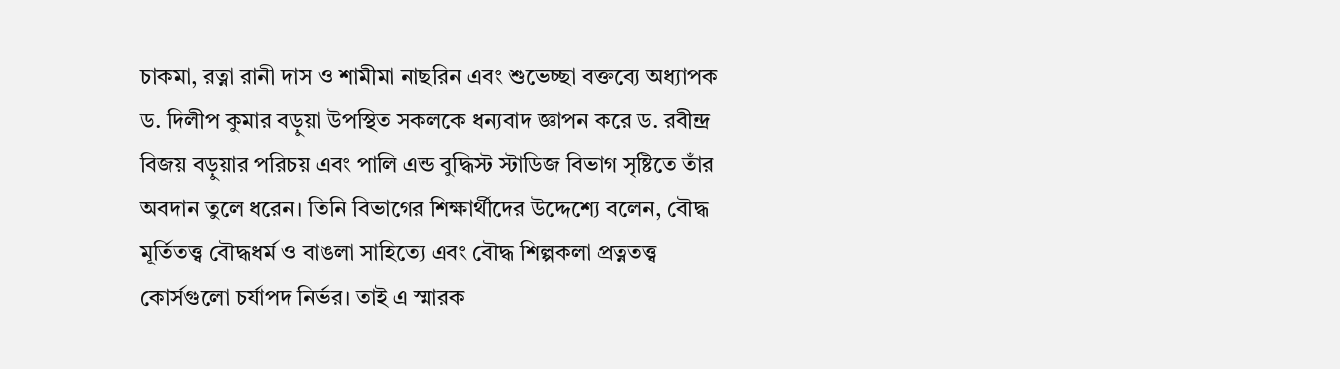চাকমা, রত্না রানী দাস ও শামীমা নাছরিন এবং শুভেচ্ছা বক্তব্যে অধ্যাপক ড. দিলীপ কুমার বড়ুয়া উপস্থিত সকলকে ধন্যবাদ জ্ঞাপন করে ড. রবীন্দ্র বিজয় বড়ুয়ার পরিচয় এবং পালি এন্ড বুদ্ধিস্ট স্টাডিজ বিভাগ সৃষ্টিতে তাঁর অবদান তুলে ধরেন। তিনি বিভাগের শিক্ষার্থীদের উদ্দেশ্যে বলেন, বৌদ্ধ মূর্তিতত্ত্ব বৌদ্ধধর্ম ও বাঙলা সাহিত্যে এবং বৌদ্ধ শিল্পকলা প্রত্নতত্ত্ব কোর্সগুলো চর্যাপদ নির্ভর। তাই এ স্মারক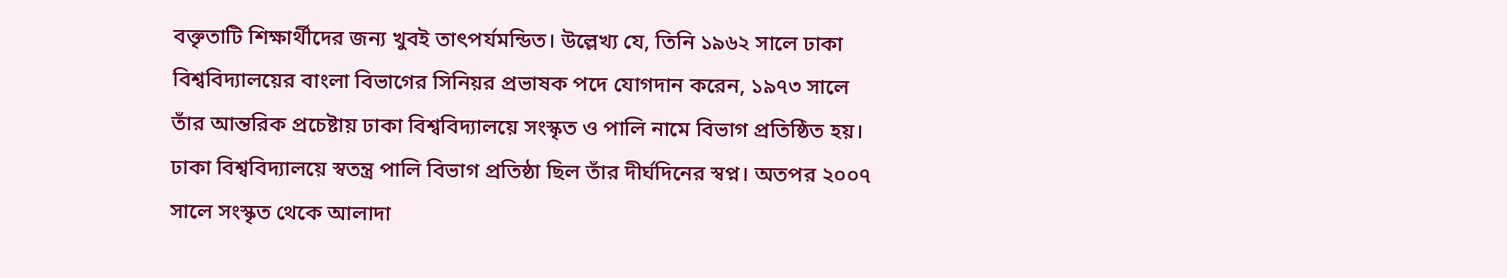বক্তৃতাটি শিক্ষার্থীদের জন্য খুবই তাৎপর্যমন্ডিত। উল্লেখ্য যে, তিনি ১৯৬২ সালে ঢাকা বিশ্ববিদ্যালয়ের বাংলা বিভাগের সিনিয়র প্রভাষক পদে যোগদান করেন, ১৯৭৩ সালে তাঁর আন্তরিক প্রচেষ্টায় ঢাকা বিশ্ববিদ্যালয়ে সংস্কৃত ও পালি নামে বিভাগ প্রতিষ্ঠিত হয়। ঢাকা বিশ্ববিদ্যালয়ে স্বতন্ত্র পালি বিভাগ প্রতিষ্ঠা ছিল তাঁর দীর্ঘদিনের স্বপ্ন। অতপর ২০০৭ সালে সংস্কৃত থেকে আলাদা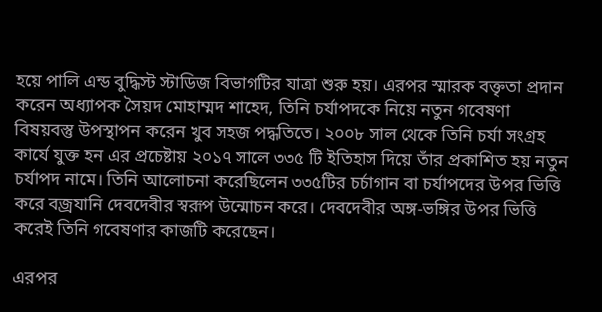হয়ে পালি এন্ড বুদ্ধিস্ট স্টাডিজ বিভাগটির যাত্রা শুরু হয়। এরপর স্মারক বক্তৃতা প্রদান করেন অধ্যাপক সৈয়দ মোহাম্মদ শাহেদ, তিনি চর্যাপদকে নিয়ে নতুন গবেষণা বিষয়বস্তু উপস্থাপন করেন খুব সহজ পদ্ধতিতে। ২০০৮ সাল থেকে তিনি চর্যা সংগ্রহ কার্যে যুক্ত হন এর প্রচেষ্টায় ২০১৭ সালে ৩৩৫ টি ইতিহাস দিয়ে তাঁর প্রকাশিত হয় নতুন চর্যাপদ নামে। তিনি আলোচনা করেছিলেন ৩৩৫টির চর্চাগান বা চর্যাপদের উপর ভিত্তি করে বজ্রযানি দেবদেবীর স্বরূপ উন্মোচন করে। দেবদেবীর অঙ্গ-ভঙ্গির উপর ভিত্তি করেই তিনি গবেষণার কাজটি করেছেন।

এরপর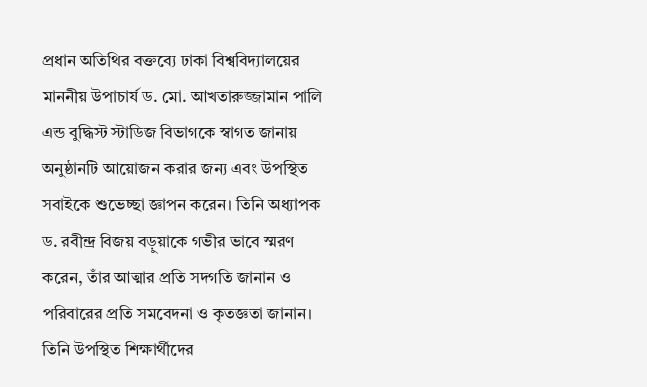প্রধান অতিথির বক্তব্যে ঢাকা বিশ্ববিদ্যালয়ের মাননীয় উপাচার্য ড. মো. আখতারুজ্জামান পালি এন্ড বুদ্ধিস্ট স্টাডিজ বিভাগকে স্বাগত জানায় অনুষ্ঠানটি আয়োজন করার জন্য এবং উপস্থিত সবাইকে শুভেচ্ছা জ্ঞাপন করেন। তিনি অধ্যাপক ড. রবীন্দ্র বিজয় বড়ুয়াকে গভীর ভাবে স্মরণ করেন, তাঁর আত্মার প্রতি সদগতি জানান ও পরিবারের প্রতি সমবেদনা ও কৃতজ্ঞতা জানান। তিনি উপস্থিত শিক্ষার্থীদের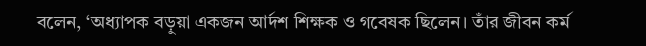বলেন, ‘অধ্যাপক বড়ুয়া একজন আর্দশ শিক্ষক ও গবেষক ছিলেন। তাঁর জীবন কর্ম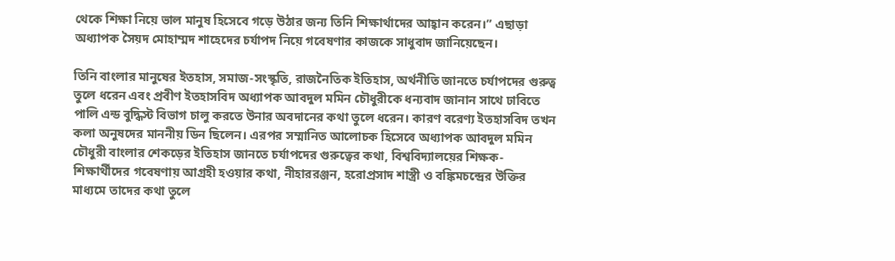থেকে শিক্ষা নিয়ে ভাল মানুষ হিসেবে গড়ে উঠার জন্য তিনি শিক্ষার্থাদের আহ্বান করেন।” এছাড়া অধ্যাপক সৈয়দ মোহাম্মদ শাহেদের চর্যাপদ নিয়ে গবেষণার কাজকে সাধুবাদ জানিয়েছেন।

তিনি বাংলার মানুষের ইতহাস, সমাজ-সংস্কৃতি, রাজনৈতিক ইতিহাস, অর্থনীতি জানতে চর্যাপদের গুরুত্ব তুলে ধরেন এবং প্রবীণ ইতহাসবিদ অধ্যাপক আবদুল মমিন চৌধুরীকে ধন্যবাদ জানান সাথে ঢাবিতে পালি এন্ড বুদ্ধিস্ট বিভাগ চালু করতে উনার অবদানের কথা তুলে ধরেন। কারণ বরেণ্য ইতহাসবিদ তখন কলা অনুষদের মাননীয় ডিন ছিলেন। এরপর সম্মানিত আলোচক হিসেবে অধ্যাপক আবদুল মমিন চৌধুরী বাংলার শেকড়ের ইতিহাস জানতে চর্যাপদের গুরুত্বের কথা, বিশ্ববিদ্যালয়ের শিক্ষক-শিক্ষার্থীদের গবেষণায় আগ্রহী হওয়ার কথা, নীহাররঞ্জন, হরোপ্রসাদ শাস্ত্রী ও বঙ্কিমচন্দ্রের উক্তির মাধ্যমে তাদের কথা তুলে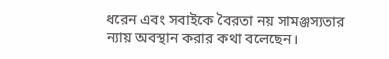ধরেন এবং সবাইকে বৈরতা নয় সামঞ্জস্যতার ন্যায় অবস্থান করার কথা বলেছেন।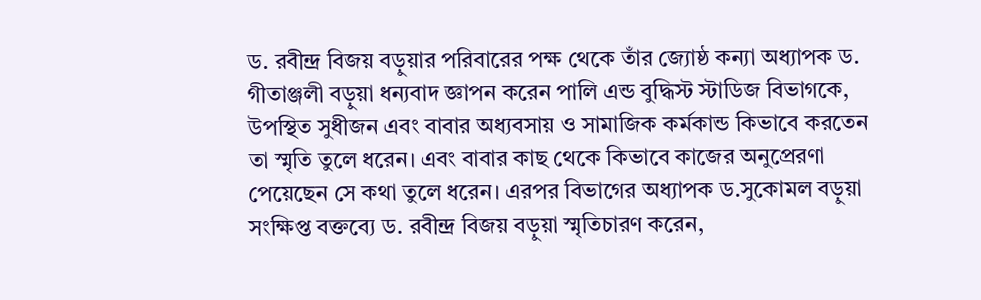ড. রবীন্দ্র বিজয় বড়ুয়ার পরিবারের পক্ষ থেকে তাঁর জ্যোষ্ঠ কন্যা অধ্যাপক ড. গীতাঞ্জলী বড়ুয়া ধন্যবাদ জ্ঞাপন করেন পালি এন্ড বুদ্ধিস্ট স্টাডিজ বিভাগকে, উপস্থিত সুধীজন এবং বাবার অধ্যবসায় ও সামাজিক কর্মকান্ড কিভাবে করতেন তা স্মৃতি তুলে ধরেন। এবং বাবার কাছ থেকে কিভাবে কাজের অনুপ্রেরণা পেয়েছেন সে কথা তুলে ধরেন। এরপর বিভাগের অধ্যাপক ড.সুকোমল বড়ুয়া সংক্ষিপ্ত বক্তব্যে ড. রবীন্দ্র বিজয় বড়ুয়া স্মৃতিচারণ করেন,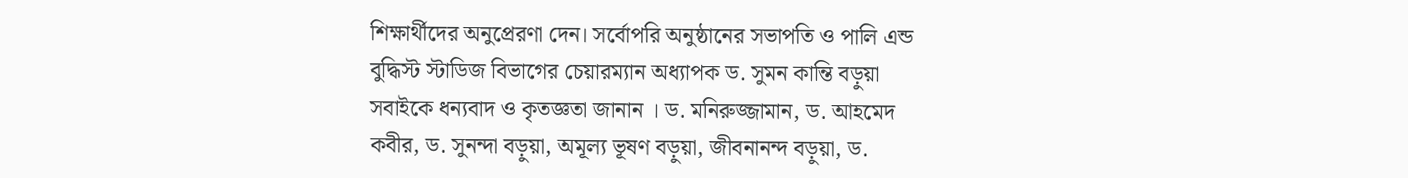শিক্ষার্থীদের অনুপ্রেরণা দেন। সর্বোপরি অনুষ্ঠানের সভাপতি ও পালি এন্ড বুদ্ধিস্ট স্টাডিজ বিভাগের চেয়ারম্যান অধ্যাপক ড. সুমন কান্তি বড়ুয়া সবাইকে ধন্যবাদ ও কৃতজ্ঞতা জানান । ড. মনিরুজ্জামান, ড. আহমেদ কবীর, ড. সুনন্দা বড়ুয়া, অমূল্য ভূষণ বড়ুয়া, জীবনানন্দ বড়ুয়া, ড.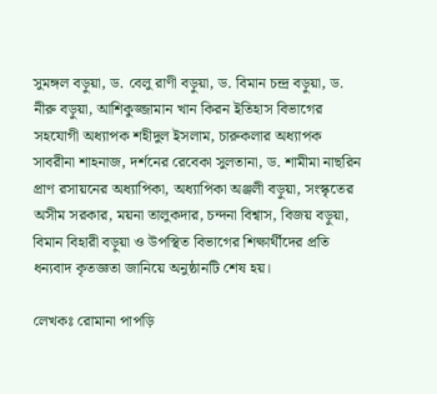সুমঙ্গল বড়ুয়া, ড. বেলু রাণী বড়ুয়া, ড. বিমান চন্দ্র বড়ুয়া, ড. নীরু বড়ুয়া, আশিকুজ্জামান খান কিরন ইতিহাস বিভাগের সহযোগী অধ্যাপক শহীদুল ইসলাম, চারুকলার অধ্যাপক সাবরীনা শাহনাজ, দর্শনের রেবেকা সুলতানা, ড. শামীমা নাছরিন প্রাণ রসায়নের অধ্যাপিকা, অধ্যাপিকা অঞ্জলী বড়ুয়া, সংস্কৃতের অসীম সরকার, ময়না তালুকদার, চন্দনা বিশ্বাস, বিজয় বড়ুয়া, বিমান বিহারী বড়ুয়া ও উপস্থিত বিভাগের শিক্ষার্থীদের প্রতি ধন্যবাদ কৃতজ্ঞতা জানিয়ে অনুষ্ঠানটি শেষ হয়।

লেখকঃ রোমানা পাপড়ি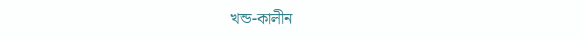খন্ড-কালীন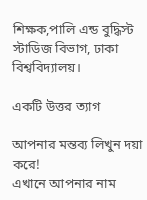শিক্ষক,পালি এন্ড বুদ্ধিস্ট স্টাডিজ বিভাগ, ঢাকা বিশ্ববিদ্যালয়।

একটি উত্তর ত্যাগ

আপনার মন্তব্য লিখুন দয়া করে!
এখানে আপনার নাম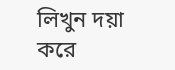লিখুন দয়া করে